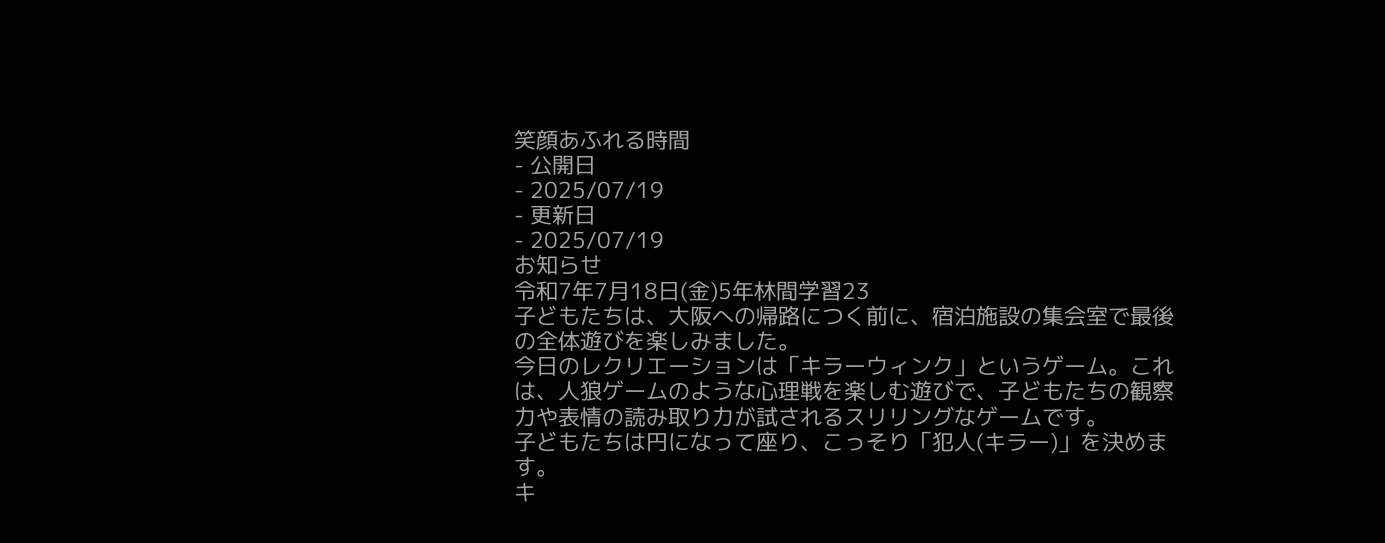笑顔あふれる時間
- 公開日
- 2025/07/19
- 更新日
- 2025/07/19
お知らせ
令和7年7月18日(金)5年林間学習23
子どもたちは、大阪への帰路につく前に、宿泊施設の集会室で最後の全体遊びを楽しみました。
今日のレクリエーションは「キラーウィンク」というゲーム。これは、人狼ゲームのような心理戦を楽しむ遊びで、子どもたちの観察力や表情の読み取り力が試されるスリリングなゲームです。
子どもたちは円になって座り、こっそり「犯人(キラー)」を決めます。
キ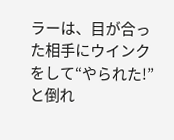ラーは、目が合った相手にウインクをして“やられた!”と倒れ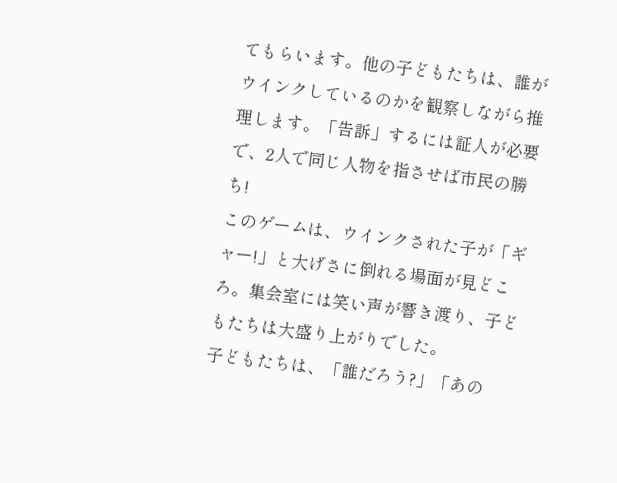てもらいます。他の子どもたちは、誰がウインクしているのかを観察しながら推理します。「告訴」するには証人が必要で、2人で同じ人物を指させば市民の勝ち!
このゲームは、ウインクされた子が「ギャー!」と大げさに倒れる場面が見どころ。集会室には笑い声が響き渡り、子どもたちは大盛り上がりでした。
子どもたちは、「誰だろう?」「あの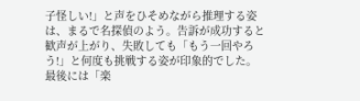子怪しい!」と声をひそめながら推理する姿は、まるで名探偵のよう。告訴が成功すると歓声が上がり、失敗しても「もう一回やろう!」と何度も挑戦する姿が印象的でした。
最後には「楽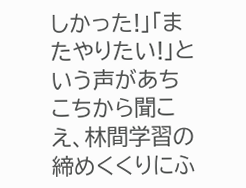しかった!」「またやりたい!」という声があちこちから聞こえ、林間学習の締めくくりにふ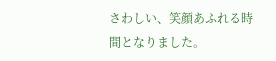さわしい、笑顔あふれる時間となりました。